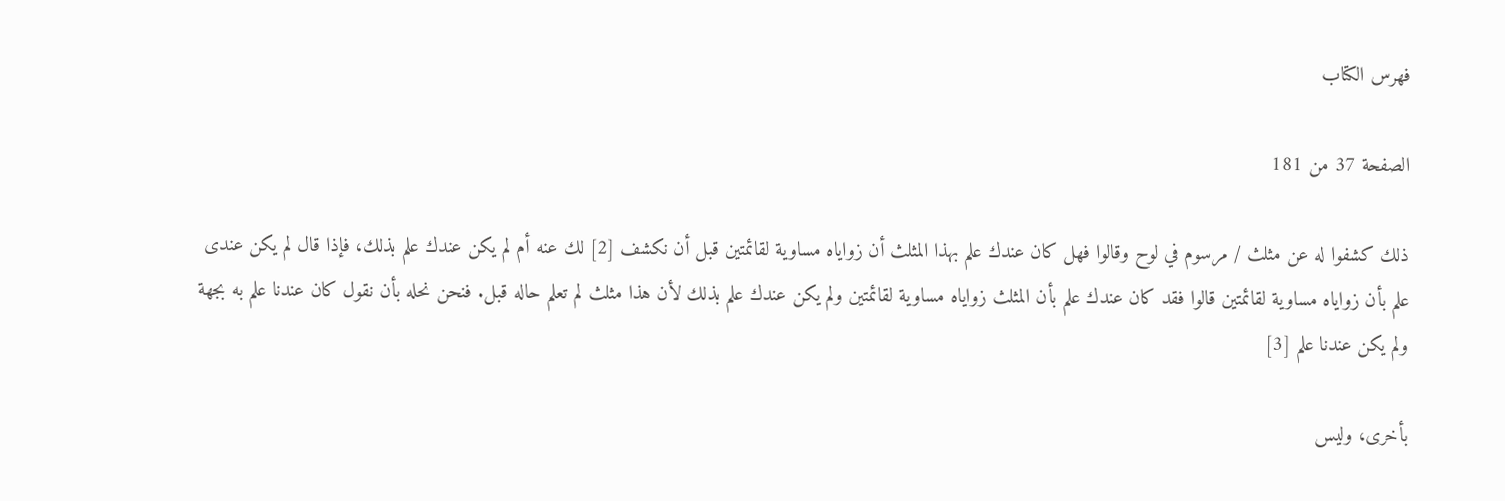فهرس الكتاب

الصفحة 37 من 181

ذلك كشفوا له عن مثلث / مرسوم في لوح وقالوا فهل كان عندك علم بهذا المثلث أن زواياه مساوية لقائمتين قبل أن نكشف [2] لك عنه أم لم يكن عندك علم بذلك، فإذا قال لم يكن عندى علم بأن زواياه مساوية لقائمتين قالوا فقد كان عندك علم بأن المثلث زواياه مساوية لقائمتين ولم يكن عندك علم بذلك لأن هذا مثلث لم تعلم حاله قبل. فنحن نحله بأن نقول كان عندنا علم به بجهة ولم يكن عندنا علم [3]

بأخرى، وليس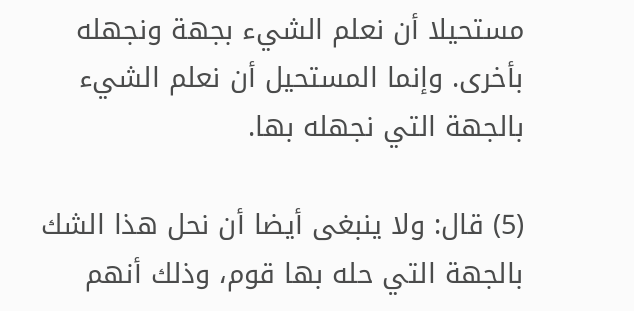مستحيلا أن نعلم الشيء بجهة ونجهله بأخرى. وإنما المستحيل أن نعلم الشيء بالجهة التي نجهله بها.

(5) قال: ولا ينبغى أيضا أن نحل هذا الشك بالجهة التي حله بها قوم، وذلك أنهم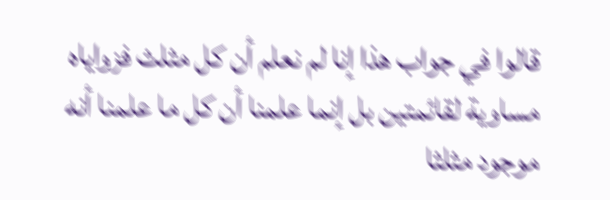قالوا في جواب هذا إنا لم نعلم أن كل مثلث فزواياه مساوية لقائمتين بل إنما علمنا أن كل ما علمنا أنه موجود مثلثا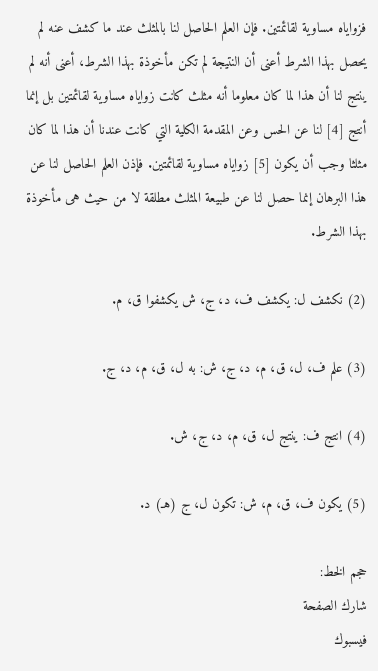فزواياه مساوية لقائمتين. فإن العلم الحاصل لنا بالمثلث عند ما كشف عنه لم يحصل بهذا الشرط أعنى أن النتيجة لم تكن مأخوذة بهذا الشرط، أعنى أنه لم ينتج لنا أن هذا لما كان معلوما أنه مثلث كانت زواياه مساوية لقائمتين بل إنما أنتج [4] لنا عن الحس وعن المقدمة الكلية التي كانت عندنا أن هذا لما كان مثلثا وجب أن يكون [5] زواياه مساوية لقائمتين. فإذن العلم الحاصل لنا عن هذا البرهان إنما حصل لنا عن طبيعة المثلث مطلقة لا من حيث هى مأخوذة بهذا الشرط.

(2) نكشف ل: يكشف ف، د، ج، ش يكشفوا ق، م.

(3) علم ف، ل، ق، م، د، ج، ش: به ل، ق، م، د، ج.

(4) انتج ف: ينتج ل، ق، م، د، ج، ش.

(5) يكون ف، ق، م، ش: تكون ل، ج (هـ) د.

حجم الخط:
شارك الصفحة
فيسبوك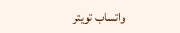واتساب تويتر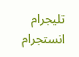تليجرام انستجرام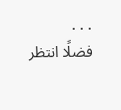. . .
فضلًا انتظر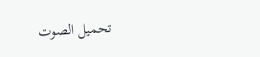تحميل الصوت